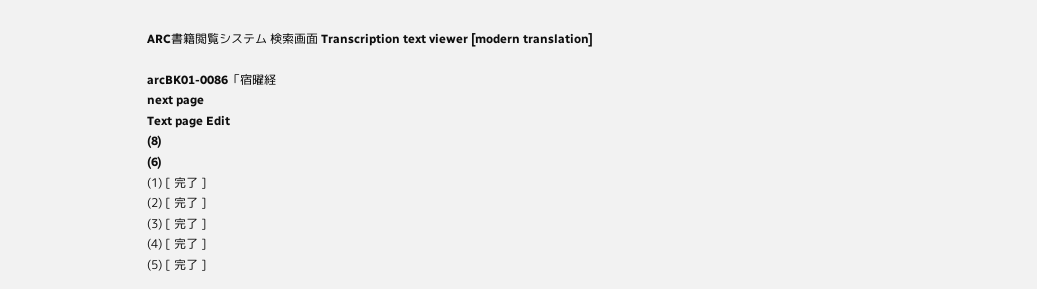ARC書籍閲覧システム 検索画面 Transcription text viewer [modern translation]

arcBK01-0086「宿曜経
next page
Text page Edit
(8)
(6)
(1) [ 完了 ]
(2) [ 完了 ]
(3) [ 完了 ]
(4) [ 完了 ]
(5) [ 完了 ]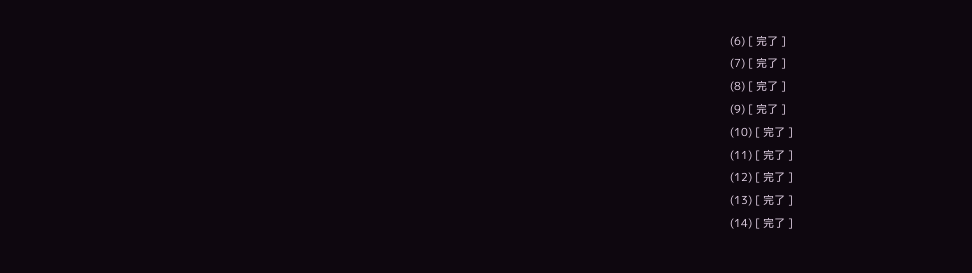(6) [ 完了 ]
(7) [ 完了 ]
(8) [ 完了 ]
(9) [ 完了 ]
(10) [ 完了 ]
(11) [ 完了 ]
(12) [ 完了 ]
(13) [ 完了 ]
(14) [ 完了 ]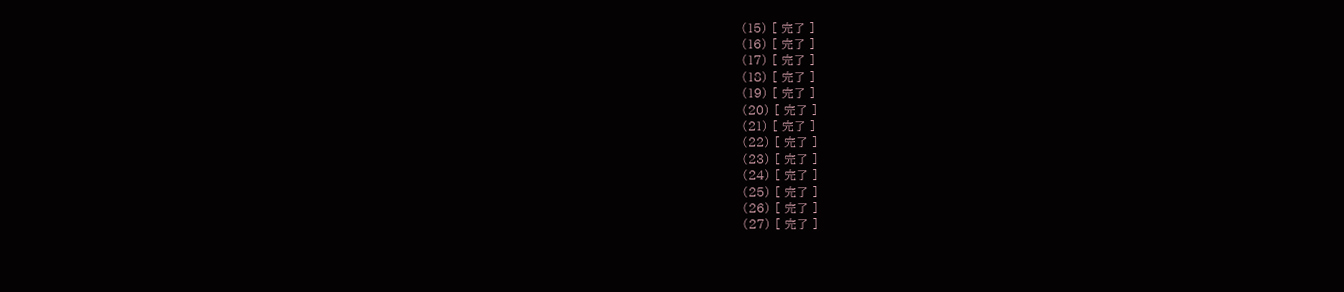(15) [ 完了 ]
(16) [ 完了 ]
(17) [ 完了 ]
(18) [ 完了 ]
(19) [ 完了 ]
(20) [ 完了 ]
(21) [ 完了 ]
(22) [ 完了 ]
(23) [ 完了 ]
(24) [ 完了 ]
(25) [ 完了 ]
(26) [ 完了 ]
(27) [ 完了 ]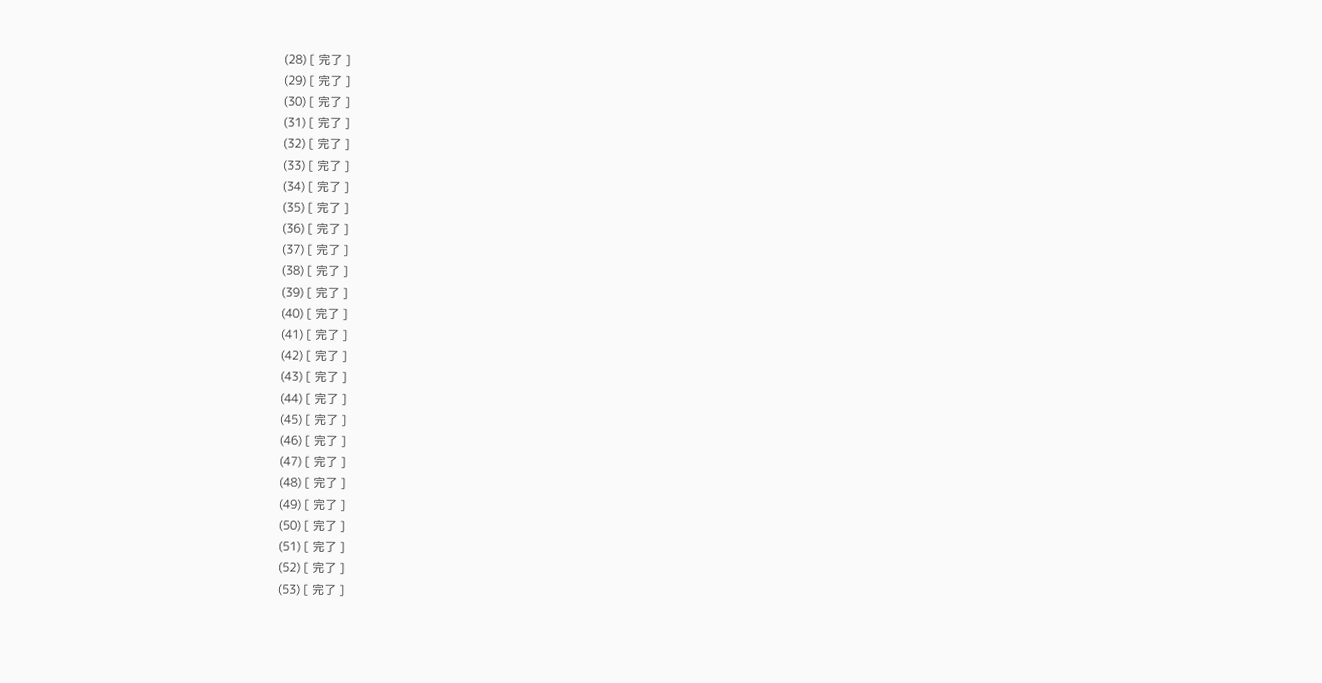(28) [ 完了 ]
(29) [ 完了 ]
(30) [ 完了 ]
(31) [ 完了 ]
(32) [ 完了 ]
(33) [ 完了 ]
(34) [ 完了 ]
(35) [ 完了 ]
(36) [ 完了 ]
(37) [ 完了 ]
(38) [ 完了 ]
(39) [ 完了 ]
(40) [ 完了 ]
(41) [ 完了 ]
(42) [ 完了 ]
(43) [ 完了 ]
(44) [ 完了 ]
(45) [ 完了 ]
(46) [ 完了 ]
(47) [ 完了 ]
(48) [ 完了 ]
(49) [ 完了 ]
(50) [ 完了 ]
(51) [ 完了 ]
(52) [ 完了 ]
(53) [ 完了 ]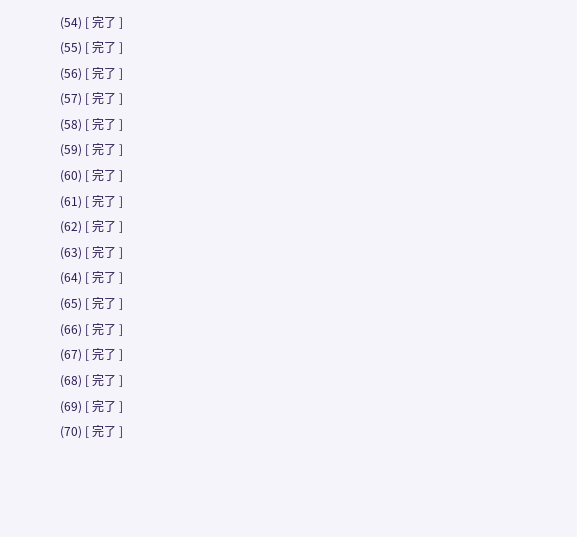(54) [ 完了 ]
(55) [ 完了 ]
(56) [ 完了 ]
(57) [ 完了 ]
(58) [ 完了 ]
(59) [ 完了 ]
(60) [ 完了 ]
(61) [ 完了 ]
(62) [ 完了 ]
(63) [ 完了 ]
(64) [ 完了 ]
(65) [ 完了 ]
(66) [ 完了 ]
(67) [ 完了 ]
(68) [ 完了 ]
(69) [ 完了 ]
(70) [ 完了 ]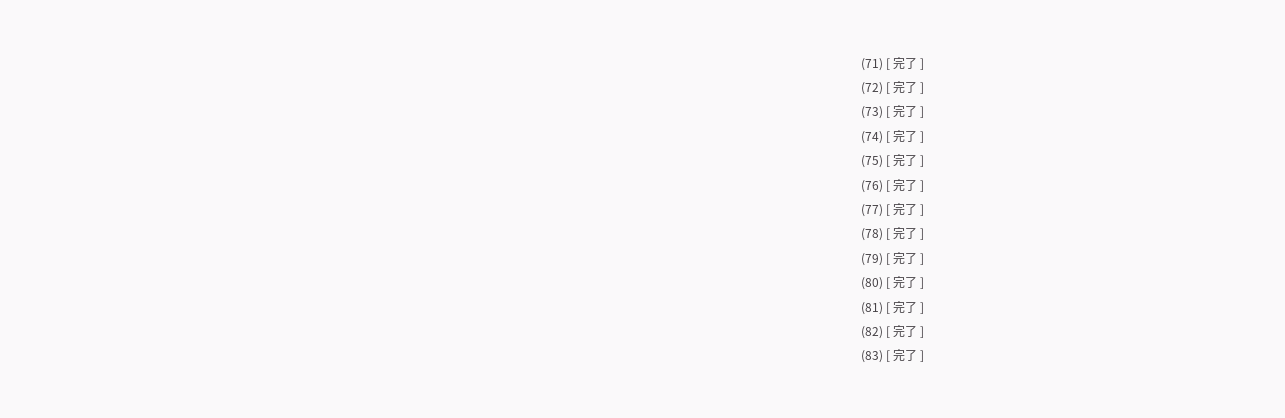(71) [ 完了 ]
(72) [ 完了 ]
(73) [ 完了 ]
(74) [ 完了 ]
(75) [ 完了 ]
(76) [ 完了 ]
(77) [ 完了 ]
(78) [ 完了 ]
(79) [ 完了 ]
(80) [ 完了 ]
(81) [ 完了 ]
(82) [ 完了 ]
(83) [ 完了 ]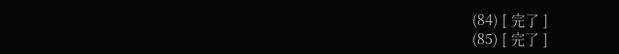(84) [ 完了 ]
(85) [ 完了 ]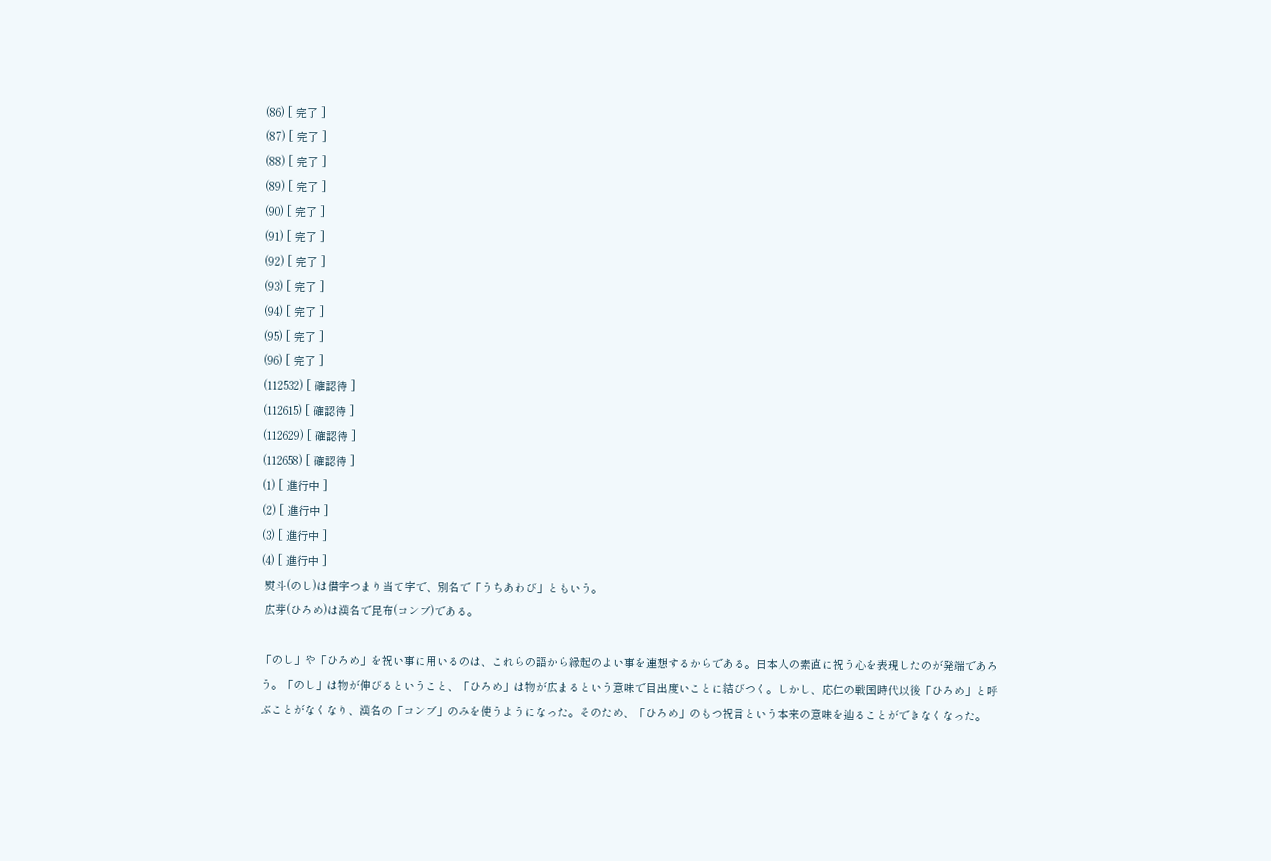(86) [ 完了 ]
(87) [ 完了 ]
(88) [ 完了 ]
(89) [ 完了 ]
(90) [ 完了 ]
(91) [ 完了 ]
(92) [ 完了 ]
(93) [ 完了 ]
(94) [ 完了 ]
(95) [ 完了 ]
(96) [ 完了 ]
(112532) [ 確認待 ]
(112615) [ 確認待 ]
(112629) [ 確認待 ]
(112658) [ 確認待 ]
(1) [ 進行中 ]
(2) [ 進行中 ]
(3) [ 進行中 ]
(4) [ 進行中 ]
 熨斗(のし)は借字つまり当て字で、別名で「うちあわび」ともいう。
 広芽(ひろめ)は漢名で昆布(コンブ)である。

「のし」や「ひろめ」を祝い事に用いるのは、これらの語から縁起のよい事を連想するからである。日本人の素直に祝う心を表現したのが発端であろう。「のし」は物が伸びるということ、「ひろめ」は物が広まるという意味で目出度いことに結びつく。しかし、応仁の戦国時代以後「ひろめ」と呼ぶことがなくなり、漢名の「コンブ」のみを使うようになった。そのため、「ひろめ」のもつ祝言という本来の意味を辿ることができなくなった。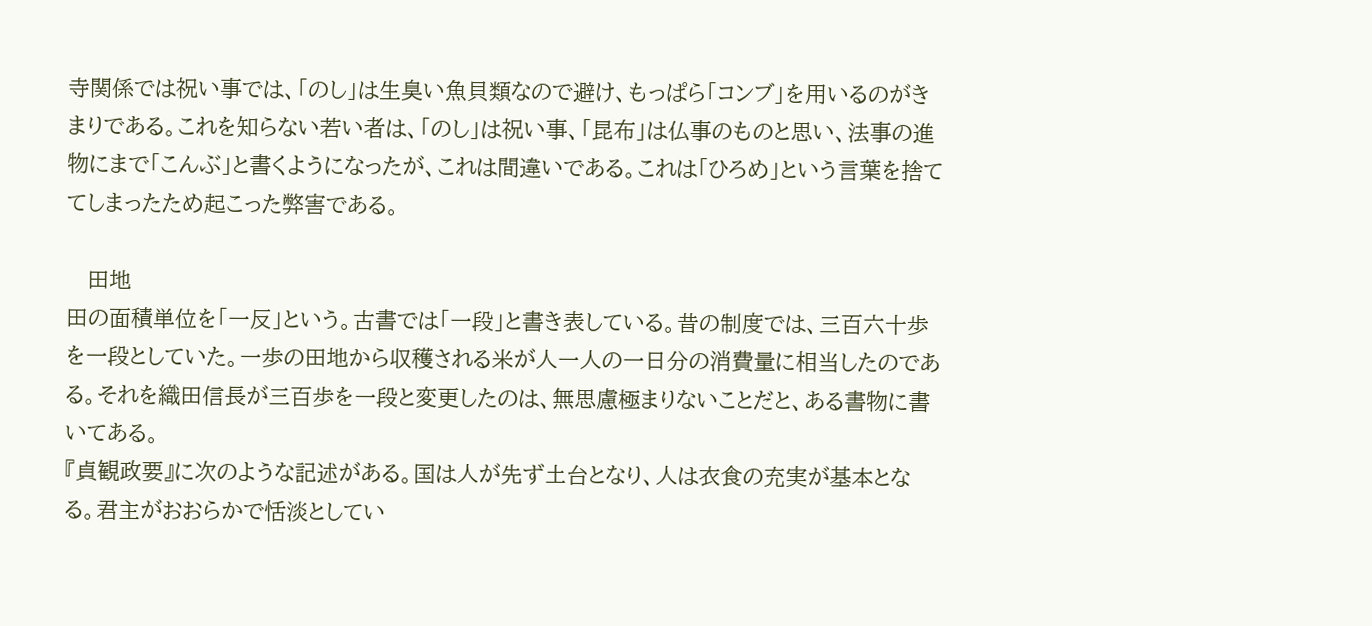寺関係では祝い事では、「のし」は生臭い魚貝類なので避け、もっぱら「コンブ」を用いるのがきまりである。これを知らない若い者は、「のし」は祝い事、「昆布」は仏事のものと思い、法事の進物にまで「こんぶ」と書くようになったが、これは間違いである。これは「ひろめ」という言葉を捨ててしまったため起こった弊害である。

   田地
田の面積単位を「一反」という。古書では「一段」と書き表している。昔の制度では、三百六十歩を一段としていた。一歩の田地から収穫される米が人一人の一日分の消費量に相当したのである。それを織田信長が三百歩を一段と変更したのは、無思慮極まりないことだと、ある書物に書いてある。
『貞観政要』に次のような記述がある。国は人が先ず土台となり、人は衣食の充実が基本となる。君主がおおらかで恬淡としてい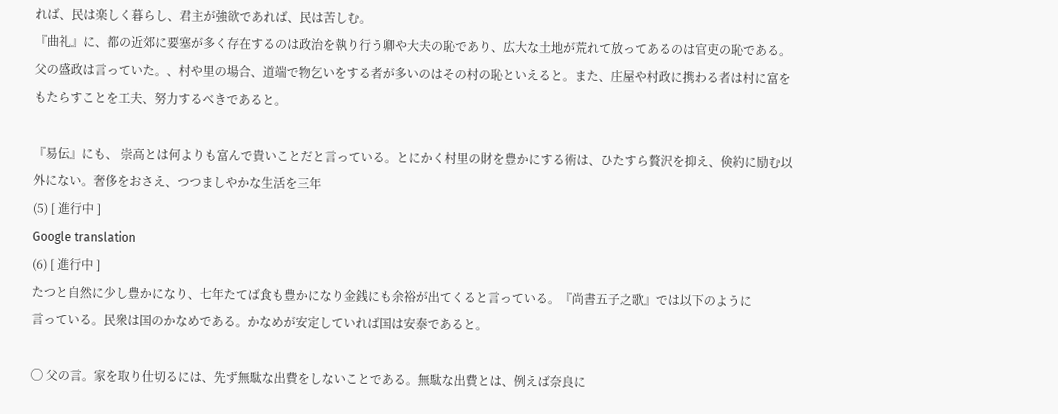れば、民は楽しく暮らし、君主が強欲であれば、民は苦しむ。
『曲礼』に、都の近郊に要塞が多く存在するのは政治を執り行う卿や大夫の恥であり、広大な土地が荒れて放ってあるのは官吏の恥である。父の盛政は言っていた。、村や里の場合、道端で物乞いをする者が多いのはその村の恥といえると。また、庄屋や村政に携わる者は村に富をもたらすことを工夫、努力するべきであると。

『易伝』にも、 崇高とは何よりも富んで貴いことだと言っている。とにかく村里の財を豊かにする術は、ひたすら贅沢を抑え、倹約に励む以外にない。奢侈をおさえ、つつましやかな生活を三年
(5) [ 進行中 ]
Google translation
(6) [ 進行中 ]
たつと自然に少し豊かになり、七年たてば食も豊かになり金銭にも余裕が出てくると言っている。『尚書五子之歌』では以下のように
言っている。民衆は国のかなめである。かなめが安定していれば国は安泰であると。

◯ 父の言。家を取り仕切るには、先ず無駄な出費をしないことである。無駄な出費とは、例えば奈良に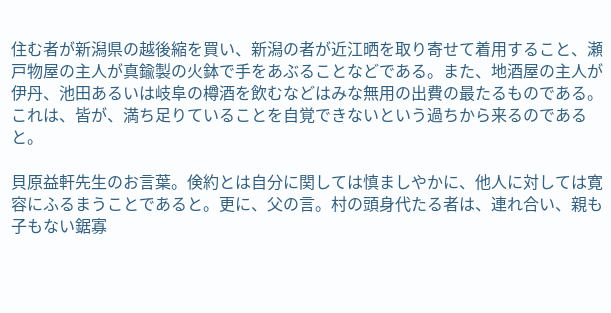住む者が新潟県の越後縮を買い、新潟の者が近江晒を取り寄せて着用すること、瀬戸物屋の主人が真鍮製の火鉢で手をあぶることなどである。また、地酒屋の主人が伊丹、池田あるいは岐阜の樽酒を飲むなどはみな無用の出費の最たるものである。これは、皆が、満ち足りていることを自覚できないという過ちから来るのであると。

貝原益軒先生のお言葉。倹約とは自分に関しては慎ましやかに、他人に対しては寛容にふるまうことであると。更に、父の言。村の頭身代たる者は、連れ合い、親も子もない鋸寡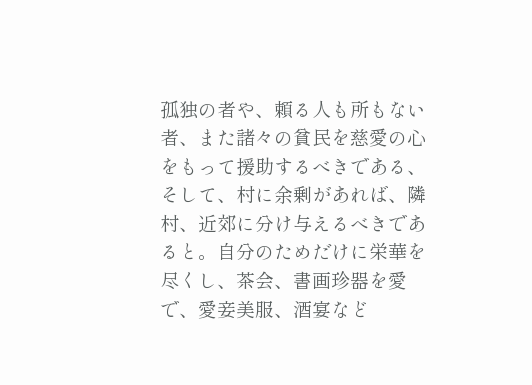孤独の者や、頼る人も所もない者、また諸々の貧民を慈愛の心をもって援助するべきである、そして、村に余剰があれば、隣村、近郊に分け与えるべきであると。自分のためだけに栄華を尽くし、茶会、書画珍器を愛で、愛妾美服、酒宴など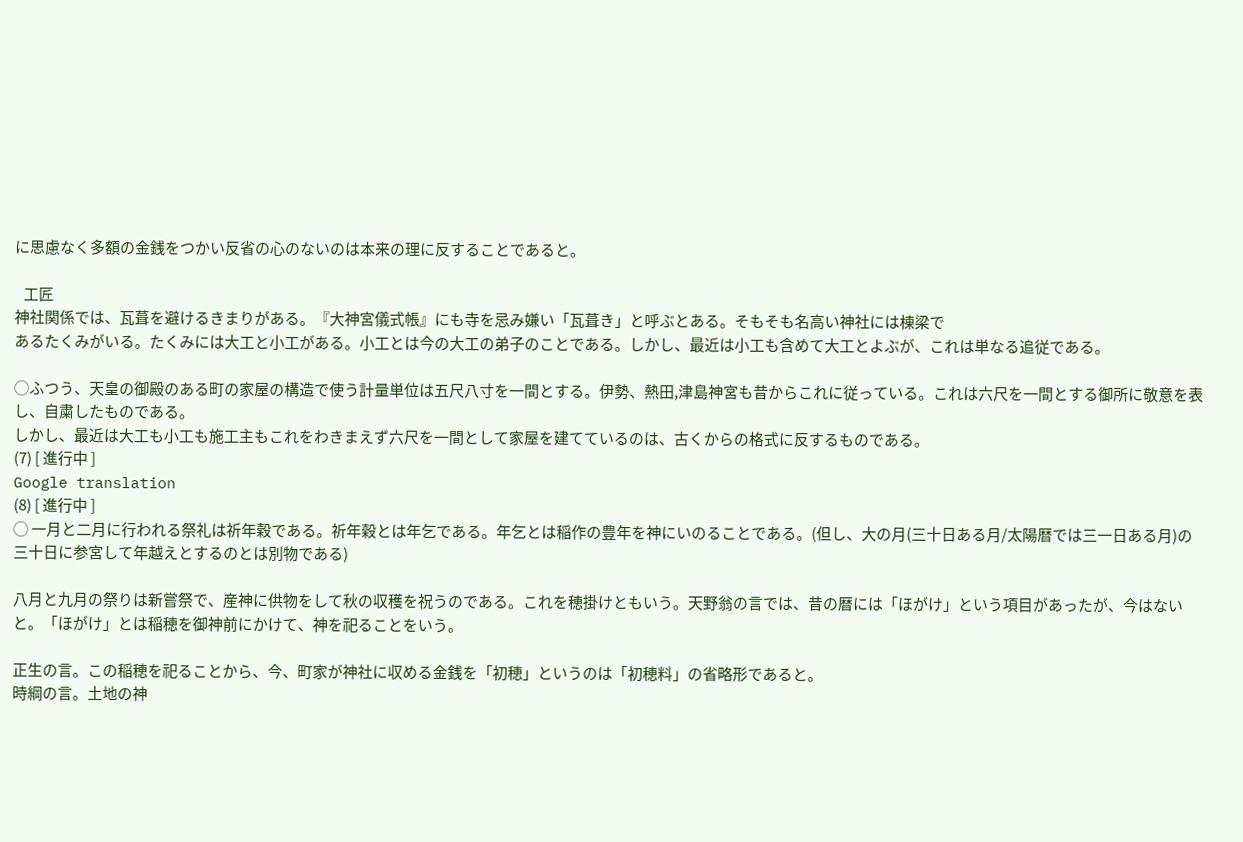に思慮なく多額の金銭をつかい反省の心のないのは本来の理に反することであると。

   工匠
神社関係では、瓦葺を避けるきまりがある。『大神宮儀式帳』にも寺を忌み嫌い「瓦葺き」と呼ぶとある。そもそも名高い神社には棟梁で
あるたくみがいる。たくみには大工と小工がある。小工とは今の大工の弟子のことである。しかし、最近は小工も含めて大工とよぶが、これは単なる追従である。

◯ふつう、天皇の御殿のある町の家屋の構造で使う計量単位は五尺八寸を一間とする。伊勢、熱田,津島神宮も昔からこれに従っている。これは六尺を一間とする御所に敬意を表し、自粛したものである。
しかし、最近は大工も小工も施工主もこれをわきまえず六尺を一間として家屋を建てているのは、古くからの格式に反するものである。
(7) [ 進行中 ]
Google translation
(8) [ 進行中 ]
◯ 一月と二月に行われる祭礼は祈年穀である。祈年穀とは年乞である。年乞とは稲作の豊年を神にいのることである。(但し、大の月(三十日ある月/太陽暦では三一日ある月)の三十日に参宮して年越えとするのとは別物である)

八月と九月の祭りは新嘗祭で、産神に供物をして秋の収穫を祝うのである。これを穂掛けともいう。天野翁の言では、昔の暦には「ほがけ」という項目があったが、今はないと。「ほがけ」とは稲穂を御神前にかけて、神を祀ることをいう。

正生の言。この稲穂を祀ることから、今、町家が神社に収める金銭を「初穂」というのは「初穂料」の省略形であると。
時綱の言。土地の神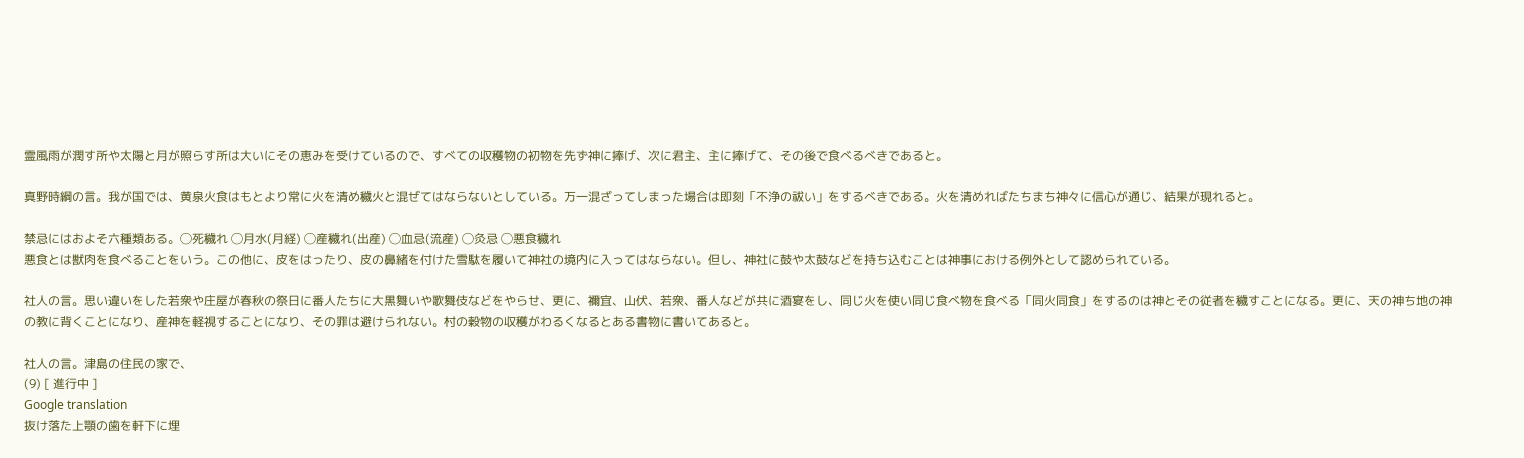霊風雨が潤す所や太陽と月が照らす所は大いにその恵みを受けているので、すべての収穫物の初物を先ず神に捧げ、次に君主、主に捧げて、その後で食べるべきであると。

真野時綱の言。我が国では、黄泉火食はもとより常に火を清め穢火と混ぜてはならないとしている。万一混ざってしまった場合は即刻「不浄の祓い」をするべきである。火を清めればたちまち神々に信心が通じ、結果が現れると。

禁忌にはおよそ六種類ある。◯死穢れ ◯月水(月経) ◯産穢れ(出産) ◯血忌(流産) ◯灸忌 ◯悪食穢れ
悪食とは獣肉を食べることをいう。この他に、皮をはったり、皮の鼻緒を付けた雪駄を履いて神社の境内に入ってはならない。但し、神社に鼓や太鼓などを持ち込むことは神事における例外として認められている。

社人の言。思い違いをした若衆や庄屋が春秋の祭日に番人たちに大黒舞いや歌舞伎などをやらせ、更に、禰宜、山伏、若衆、番人などが共に酒宴をし、同じ火を使い同じ食べ物を食べる「同火同食」をするのは神とその従者を穢すことになる。更に、天の神ち地の神の教に背くことになり、産神を軽視することになり、その罪は避けられない。村の穀物の収穫がわるくなるとある書物に書いてあると。

社人の言。津島の住民の家で、
(9) [ 進行中 ]
Google translation
抜け落た上顎の歯を軒下に埋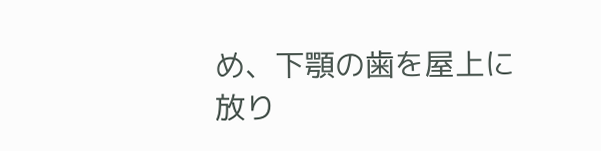め、下顎の歯を屋上に放り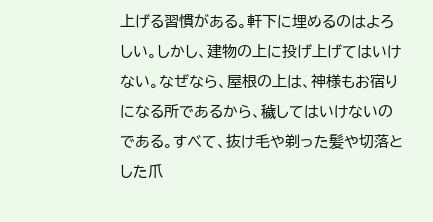上げる習慣がある。軒下に埋めるのはよろしい。しかし、建物の上に投げ上げてはいけない。なぜなら、屋根の上は、神様もお宿りになる所であるから、穢してはいけないのである。すべて、抜け毛や剃った髪や切落とした爪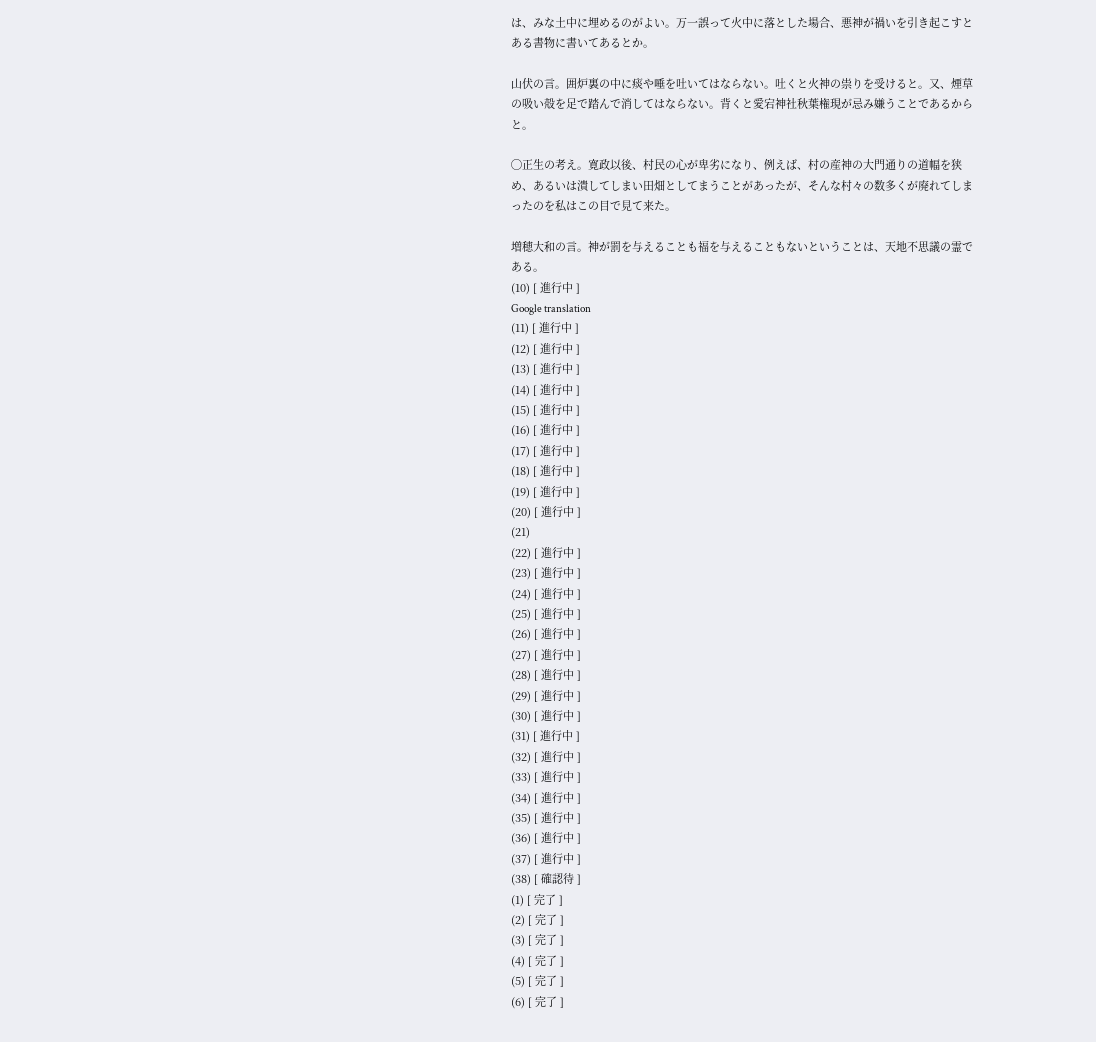は、みな土中に埋めるのがよい。万一誤って火中に落とした場合、悪神が禍いを引き起こすとある書物に書いてあるとか。

山伏の言。囲炉裏の中に痰や唾を吐いてはならない。吐くと火神の祟りを受けると。又、煙草の吸い殻を足で踏んで消してはならない。背くと愛宕神社秋葉権現が忌み嫌うことであるからと。

◯正生の考え。寛政以後、村民の心が卑劣になり、例えば、村の産神の大門通りの道幅を狭め、あるいは潰してしまい田畑としてまうことがあったが、そんな村々の数多くが廃れてしまったのを私はこの目で見て来た。

増穂大和の言。神が罰を与えることも福を与えることもないということは、天地不思議の霊である。
(10) [ 進行中 ]
Google translation
(11) [ 進行中 ]
(12) [ 進行中 ]
(13) [ 進行中 ]
(14) [ 進行中 ]
(15) [ 進行中 ]
(16) [ 進行中 ]
(17) [ 進行中 ]
(18) [ 進行中 ]
(19) [ 進行中 ]
(20) [ 進行中 ]
(21)
(22) [ 進行中 ]
(23) [ 進行中 ]
(24) [ 進行中 ]
(25) [ 進行中 ]
(26) [ 進行中 ]
(27) [ 進行中 ]
(28) [ 進行中 ]
(29) [ 進行中 ]
(30) [ 進行中 ]
(31) [ 進行中 ]
(32) [ 進行中 ]
(33) [ 進行中 ]
(34) [ 進行中 ]
(35) [ 進行中 ]
(36) [ 進行中 ]
(37) [ 進行中 ]
(38) [ 確認待 ]
(1) [ 完了 ]
(2) [ 完了 ]
(3) [ 完了 ]
(4) [ 完了 ]
(5) [ 完了 ]
(6) [ 完了 ]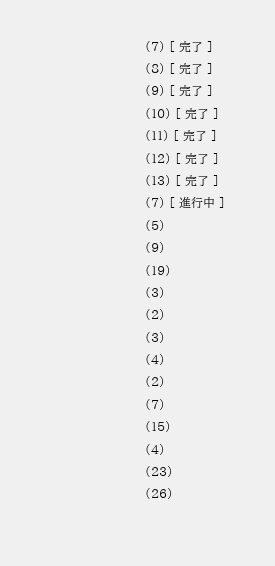(7) [ 完了 ]
(8) [ 完了 ]
(9) [ 完了 ]
(10) [ 完了 ]
(11) [ 完了 ]
(12) [ 完了 ]
(13) [ 完了 ]
(7) [ 進行中 ]
(5)
(9)
(19)
(3)
(2)
(3)
(4)
(2)
(7)
(15)
(4)
(23)
(26)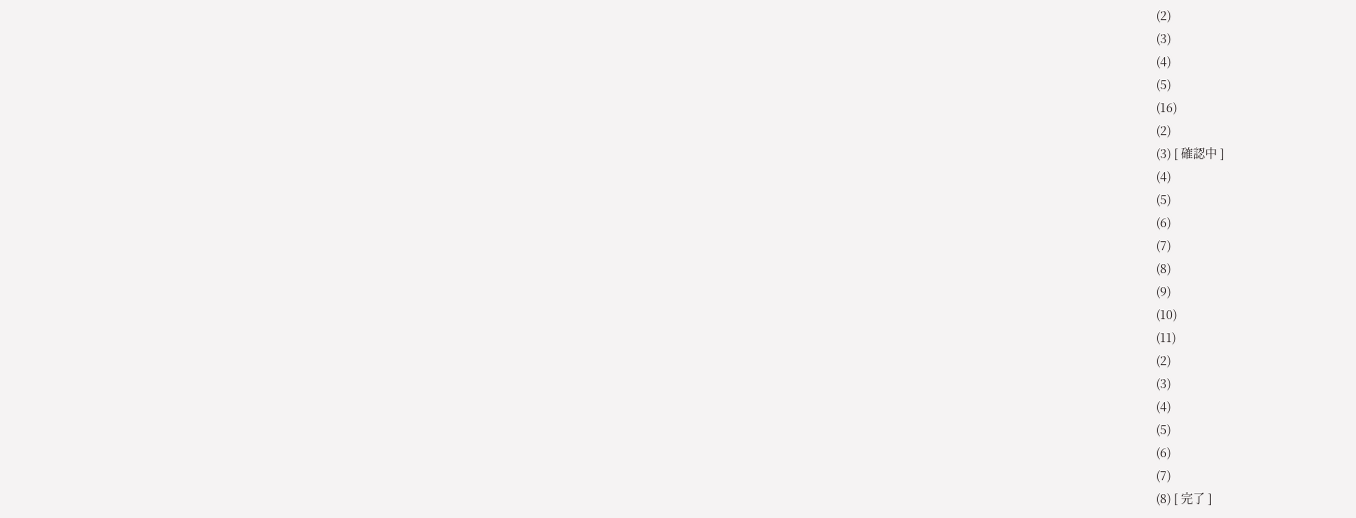(2)
(3)
(4)
(5)
(16)
(2)
(3) [ 確認中 ]
(4)
(5)
(6)
(7)
(8)
(9)
(10)
(11)
(2)
(3)
(4)
(5)
(6)
(7)
(8) [ 完了 ]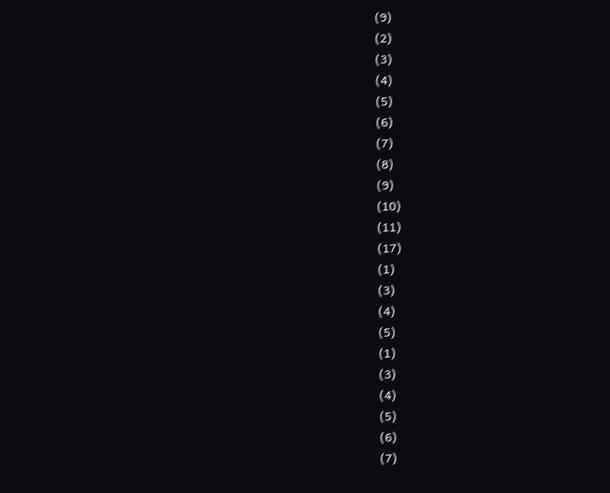(9)
(2)
(3)
(4)
(5)
(6)
(7)
(8)
(9)
(10)
(11)
(17)
(1)
(3)
(4)
(5)
(1)
(3)
(4)
(5)
(6)
(7)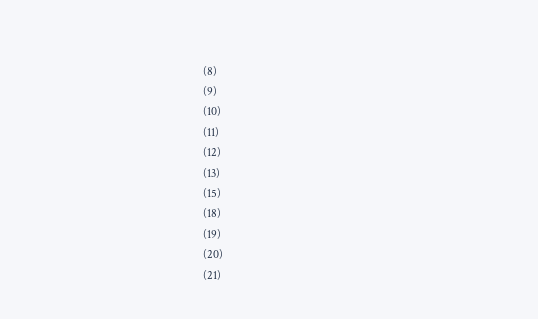(8)
(9)
(10)
(11)
(12)
(13)
(15)
(18)
(19)
(20)
(21)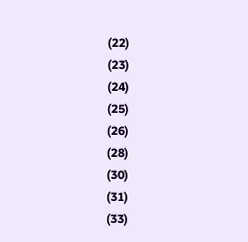(22)
(23)
(24)
(25)
(26)
(28)
(30)
(31)
(33)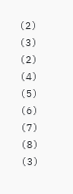(2)
(3)
(2)
(4)
(5)
(6)
(7)
(8)
(3)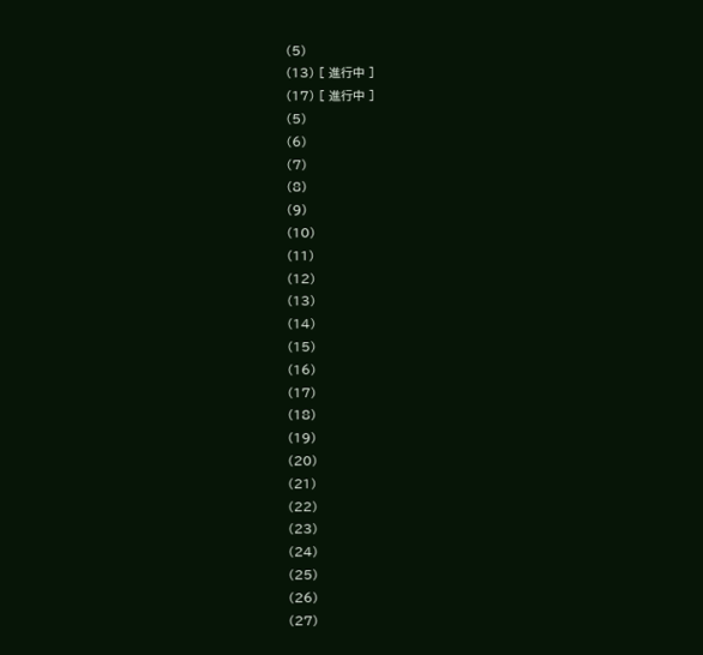(5)
(13) [ 進行中 ]
(17) [ 進行中 ]
(5)
(6)
(7)
(8)
(9)
(10)
(11)
(12)
(13)
(14)
(15)
(16)
(17)
(18)
(19)
(20)
(21)
(22)
(23)
(24)
(25)
(26)
(27)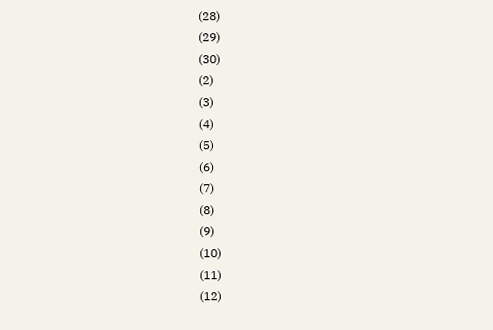(28)
(29)
(30)
(2)
(3)
(4)
(5)
(6)
(7)
(8)
(9)
(10)
(11)
(12)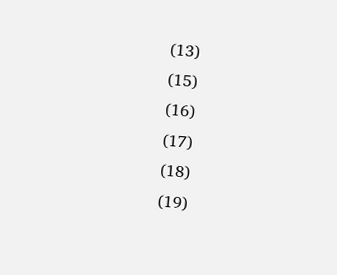(13)
(15)
(16)
(17)
(18)
(19)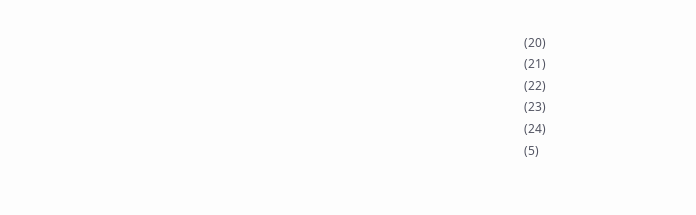(20)
(21)
(22)
(23)
(24)
(5)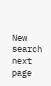New search next page